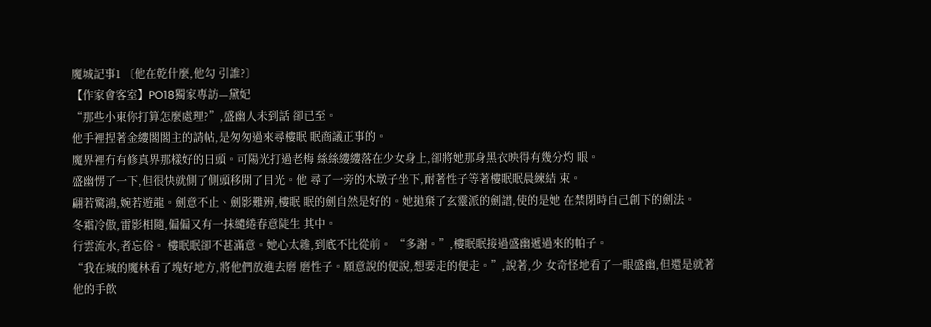魔城記事1 〔他在乾什麼,他勾 引誰?〕
【作家會客室】PO18獨家專訪—黛妃
“那些小東你打算怎麼處理?”,盛幽人未到話 卻已至。
他手裡捏著金縷閣閣主的請帖,是匆匆過來尋樓眠 眠商議正事的。
魔界裡冇有修真界那樣好的日頭。可陽光打過老梅 絲絲縷縷落在少女身上,卻將她那身黑衣映得有幾分灼 眼。
盛幽愣了一下,但很快就側了側頭移開了目光。他 尋了一旁的木墩子坐下,耐著性子等著樓眠眠晨練結 束。
翩若驚鴻,婉若遊龍。劍意不止、劍影難辨,樓眠 眠的劍自然是好的。她拋棄了玄靈派的劍譜,使的是她 在禁閉時自己創下的劍法。
冬霜冷傲,雷影相隨,偏偏又有一抹繾綣春意陡生 其中。
行雲流水,者忘俗。 樓眠眠卻不甚滿意。她心太雜,到底不比從前。 “多謝。”,樓眠眠接過盛幽遞過來的帕子。
“我在城的魔林看了塊好地方,將他們放進去磨 磨性子。願意說的便說,想要走的便走。”,說著,少 女奇怪地看了一眼盛幽,但還是就著他的手飲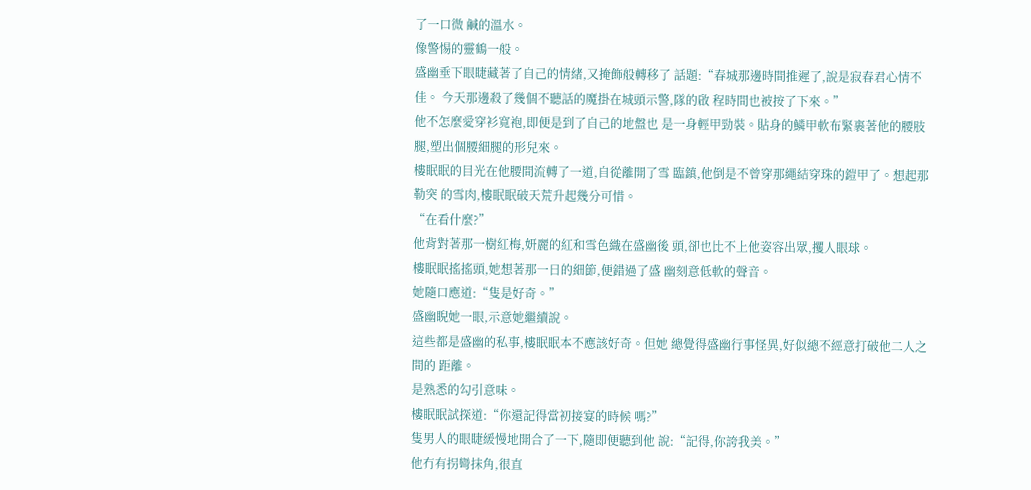了一口微 鹹的溫水。
像警惕的靈鶴一般。
盛幽垂下眼睫藏著了自己的情緒,又掩飾般轉移了 話題:“春城那邊時間推遲了,說是寂春君心情不佳。 今天那邊殺了幾個不聽話的魔掛在城頭示警,隊的啟 程時間也被按了下來。”
他不怎麼愛穿衫寬袍,即便是到了自己的地盤也 是一身輕甲勁裝。貼身的鱗甲軟布緊裹著他的腰肢 腿,塑出個腰細腿的形兒來。
樓眠眠的目光在他腰間流轉了一道,自從離開了雪 臨鎮,他倒是不曾穿那繩結穿珠的鎧甲了。想起那勒突 的雪肉,樓眠眠破天荒升起幾分可惜。
“在看什麼?”
他背對著那一樹紅梅,妍麗的紅和雪色織在盛幽後 頭,卻也比不上他姿容出眾,攫人眼球。
樓眠眠搖搖頭,她想著那一日的細節,便錯過了盛 幽刻意低軟的聲音。
她隨口應道:“隻是好奇。”
盛幽睨她一眼,示意她繼續說。
這些都是盛幽的私事,樓眠眠本不應該好奇。但她 總覺得盛幽行事怪異,好似總不經意打破他二人之間的 距離。
是熟悉的勾引意味。
樓眠眠試探道:“你還記得當初接宴的時候 嗎?”
隻男人的眼睫緩慢地開合了一下,隨即便聽到他 說:“記得,你誇我美。”
他冇有拐彎抹角,很直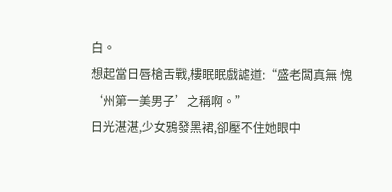白。
想起當日唇槍舌戰,樓眠眠戲謔道:“盛老闆真無 愧‘州第一美男子’之稱啊。”
日光湛湛,少女鴉發黑裙,卻壓不住她眼中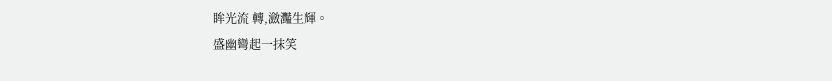眸光流 轉,瀲灩生輝。
盛幽彎起一抹笑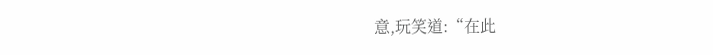意,玩笑道:“在此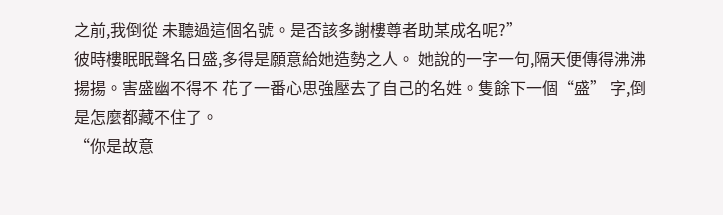之前,我倒從 未聽過這個名號。是否該多謝樓尊者助某成名呢?”
彼時樓眠眠聲名日盛,多得是願意給她造勢之人。 她說的一字一句,隔天便傳得沸沸揚揚。害盛幽不得不 花了一番心思強壓去了自己的名姓。隻餘下一個“盛” 字,倒是怎麼都藏不住了。
“你是故意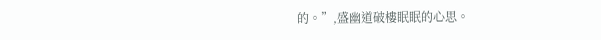的。”,盛幽道破樓眠眠的心思。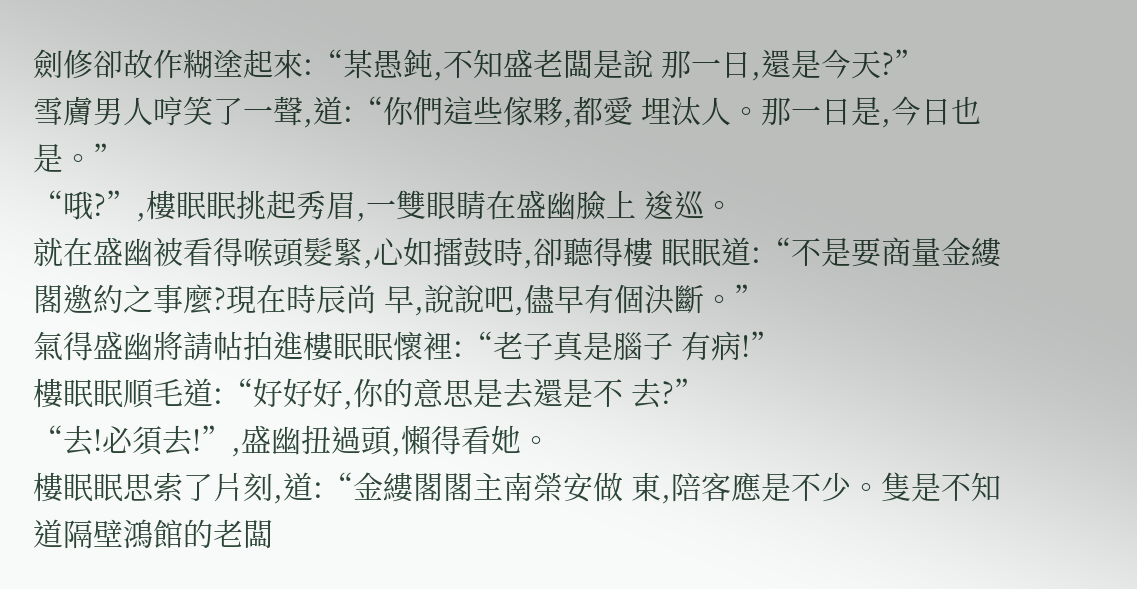劍修卻故作糊塗起來:“某愚鈍,不知盛老闆是說 那一日,還是今天?”
雪膚男人哼笑了一聲,道:“你們這些傢夥,都愛 埋汰人。那一日是,今日也是。”
“哦?”,樓眠眠挑起秀眉,一雙眼睛在盛幽臉上 逡巡。
就在盛幽被看得喉頭髮緊,心如擂鼓時,卻聽得樓 眠眠道:“不是要商量金縷閣邀約之事麼?現在時辰尚 早,說說吧,儘早有個決斷。”
氣得盛幽將請帖拍進樓眠眠懷裡:“老子真是腦子 有病!”
樓眠眠順毛道:“好好好,你的意思是去還是不 去?”
“去!必須去!”,盛幽扭過頭,懶得看她。
樓眠眠思索了片刻,道:“金縷閣閣主南榮安做 東,陪客應是不少。隻是不知道隔壁鴻館的老闆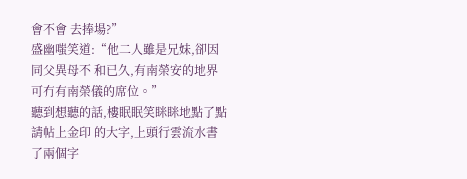會不會 去捧場?”
盛幽嗤笑道:“他二人雖是兄妹,卻因同父異母不 和已久,有南榮安的地界可冇有南榮儀的席位。”
聽到想聽的話,樓眠眠笑眯眯地點了點請帖上金印 的大字,上頭行雲流水書了兩個字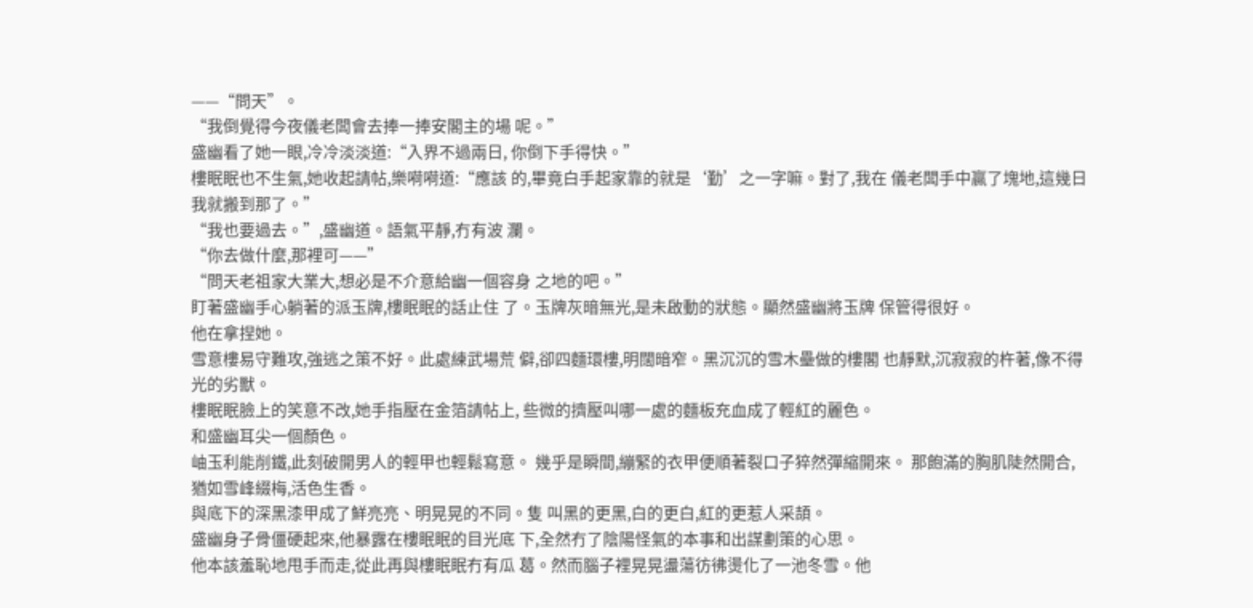——“問天”。
“我倒覺得今夜儀老闆會去捧一捧安閣主的場 呢。”
盛幽看了她一眼,冷冷淡淡道:“入界不過兩日, 你倒下手得快。”
樓眠眠也不生氣,她收起請帖,樂嗬嗬道:“應該 的,畢竟白手起家靠的就是‘勤’之一字嘛。對了,我在 儀老闆手中贏了塊地,這幾日我就搬到那了。”
“我也要過去。”,盛幽道。語氣平靜,冇有波 瀾。
“你去做什麼,那裡可——”
“問天老祖家大業大,想必是不介意給幽一個容身 之地的吧。”
盯著盛幽手心躺著的派玉牌,樓眠眠的話止住 了。玉牌灰暗無光,是未啟動的狀態。顯然盛幽將玉牌 保管得很好。
他在拿捏她。
雪意樓易守難攻,強逃之策不好。此處練武場荒 僻,卻四麵環樓,明闊暗窄。黑沉沉的雪木壘做的樓閣 也靜默,沉寂寂的杵著,像不得光的劣獸。
樓眠眠臉上的笑意不改,她手指壓在金箔請帖上, 些微的擠壓叫哪一處的麵板充血成了輕紅的麗色。
和盛幽耳尖一個顏色。
岫玉利能削鐵,此刻破開男人的輕甲也輕鬆寫意。 幾乎是瞬間,繃緊的衣甲便順著裂口子猝然彈縮開來。 那飽滿的胸肌陡然開合,猶如雪峰綴梅,活色生香。
與底下的深黑漆甲成了鮮亮亮、明晃晃的不同。隻 叫黑的更黑,白的更白,紅的更惹人采頡。
盛幽身子骨僵硬起來,他暴露在樓眠眠的目光底 下,全然冇了陰陽怪氣的本事和出謀劃策的心思。
他本該羞恥地甩手而走,從此再與樓眠眠冇有瓜 葛。然而腦子裡晃晃盪蕩彷彿燙化了一池冬雪。他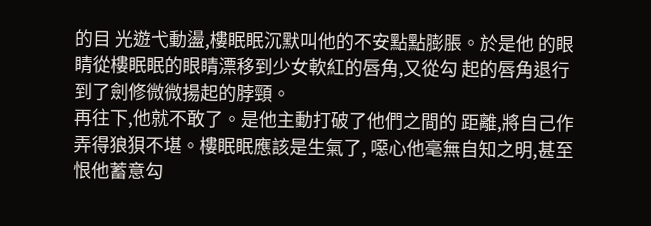的目 光遊弋動盪,樓眠眠沉默叫他的不安點點膨脹。於是他 的眼睛從樓眠眠的眼睛漂移到少女軟紅的唇角,又從勾 起的唇角退行到了劍修微微揚起的脖頸。
再往下,他就不敢了。是他主動打破了他們之間的 距離,將自己作弄得狼狽不堪。樓眠眠應該是生氣了, 噁心他毫無自知之明,甚至恨他蓄意勾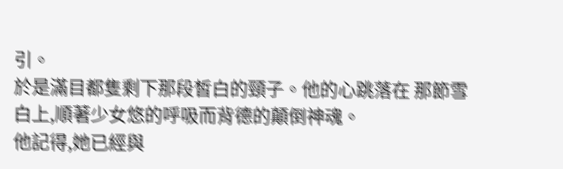引。
於是滿目都隻剩下那段皙白的頸子。他的心跳落在 那節雪白上,順著少女悠的呼吸而背德的顛倒神魂。
他記得,她已經與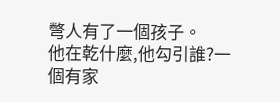彆人有了一個孩子。
他在乾什麼,他勾引誰?一個有家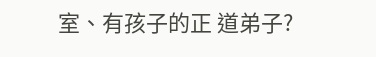室、有孩子的正 道弟子?